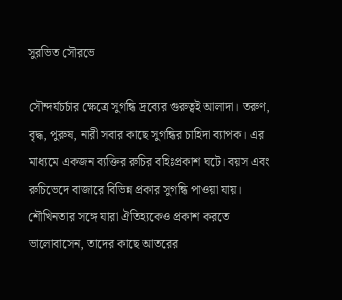সুরভিত সৌরভে

সৌন্দর্যচর্চার ক্ষেত্রে সুগন্ধি দ্রব্যের গুরুত্বই আলাদা। তরুণ, বৃদ্ধ, পুরুষ, নারী সবার কাছে সুগন্ধির চাহিদা ব্যাপক। এর মাধ্যমে একজন ব্যক্তির রুচির বহিঃপ্রকাশ ঘটে। বয়স এবং রুচিভেদে বাজারে বিভিন্ন প্রকার সুগন্ধি পাওয়া যায়। শৌখিনতার সঙ্গে যারা ঐতিহ্যকেও প্রকাশ করতে ভালোবাসেন, তাদের কাছে আতরের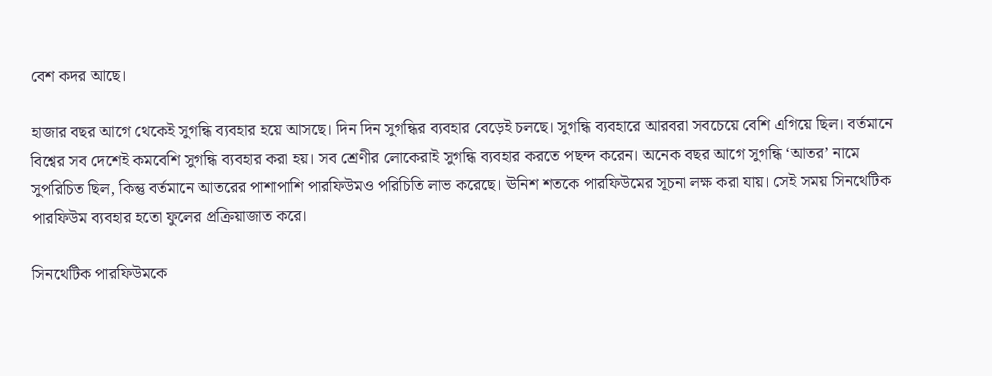বেশ কদর আছে।

হাজার বছর আগে থেকেই সুগন্ধি ব্যবহার হয়ে আসছে। দিন দিন সুগন্ধির ব্যবহার বেড়েই চলছে। সুগন্ধি ব্যবহারে আরবরা সবচেয়ে বেশি এগিয়ে ছিল। বর্তমানে বিশ্বের সব দেশেই কমবেশি সুগন্ধি ব্যবহার করা হয়। সব শ্রেণীর লোকেরাই সুগন্ধি ব্যবহার করতে পছন্দ করেন। অনেক বছর আগে সুগন্ধি ‘আতর’ নামে সুপরিচিত ছিল, কিন্তু বর্তমানে আতরের পাশাপাশি পারফিউমও পরিচিতি লাভ করেছে। ঊনিশ শতকে পারফিউমের সূচনা লক্ষ করা যায়। সেই সময় সিনথেটিক পারফিউম ব্যবহার হতো ফুলের প্রক্রিয়াজাত করে।

সিনথেটিক পারফিউমকে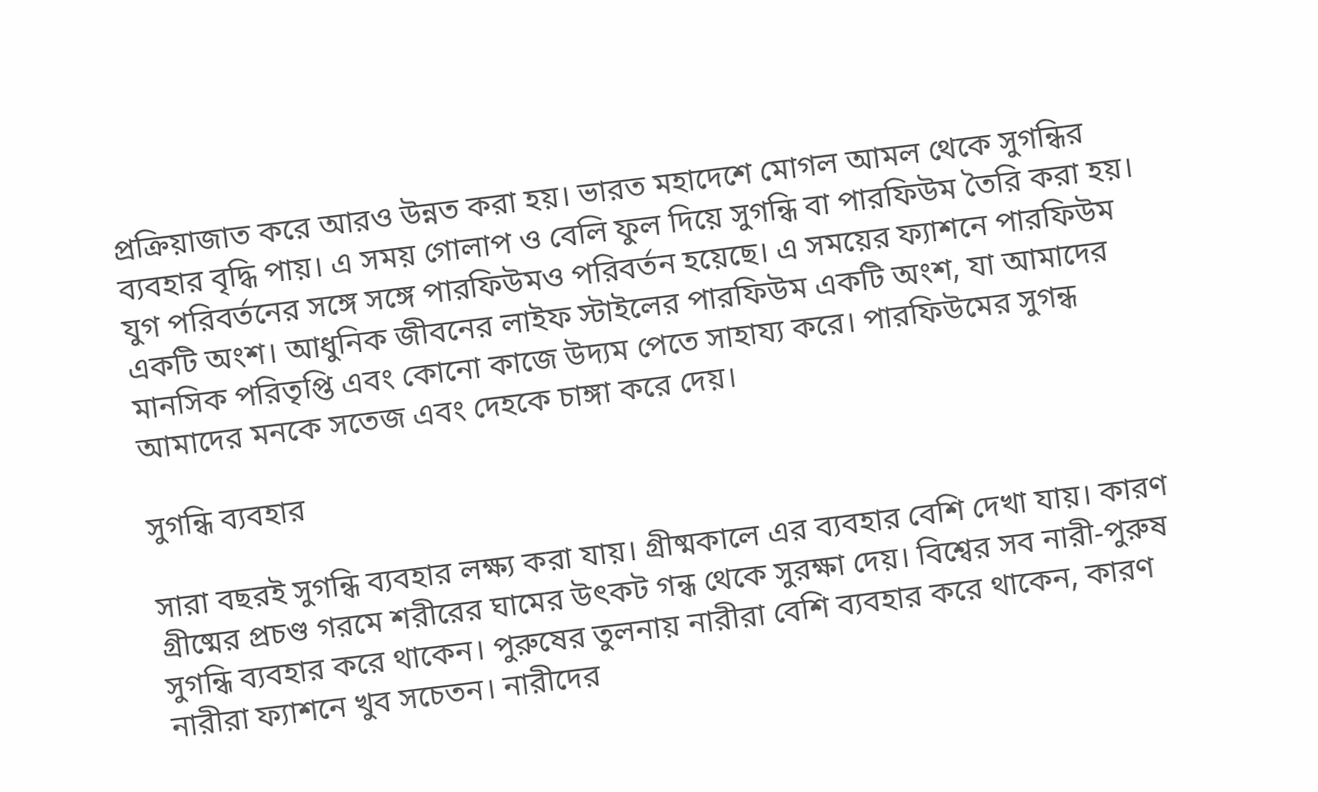প্রক্রিয়াজাত করে আরও উন্নত করা হয়। ভারত মহাদেশে মোগল আমল থেকে সুগন্ধির ব্যবহার বৃদ্ধি পায়। এ সময় গোলাপ ও বেলি ফুল দিয়ে সুগন্ধি বা পারফিউম তৈরি করা হয়। যুগ পরিবর্তনের সঙ্গে সঙ্গে পারফিউমও পরিবর্তন হয়েছে। এ সময়ের ফ্যাশনে পারফিউম একটি অংশ। আধুনিক জীবনের লাইফ স্টাইলের পারফিউম একটি অংশ, যা আমাদের মানসিক পরিতৃপ্তি এবং কোনো কাজে উদ্যম পেতে সাহায্য করে। পারফিউমের সুগন্ধ আমাদের মনকে সতেজ এবং দেহকে চাঙ্গা করে দেয়।

সুগন্ধি ব্যবহার

সারা বছরই সুগন্ধি ব্যবহার লক্ষ্য করা যায়। গ্রীষ্মকালে এর ব্যবহার বেশি দেখা যায়। কারণ গ্রীষ্মের প্রচণ্ড গরমে শরীরের ঘামের উৎকট গন্ধ থেকে সুরক্ষা দেয়। বিশ্বের সব নারী-পুরুষ সুগন্ধি ব্যবহার করে থাকেন। পুরুষের তুলনায় নারীরা বেশি ব্যবহার করে থাকেন, কারণ নারীরা ফ্যাশনে খুব সচেতন। নারীদের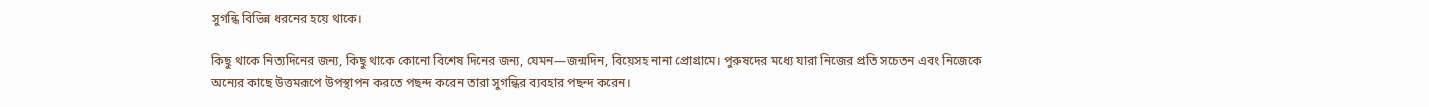সুগন্ধি বিভিন্ন ধরনের হয়ে থাকে।

কিছু থাকে নিত্যদিনের জন্য, কিছু থাকে কোনো বিশেষ দিনের জন্য, যেমন—জন্মদিন, বিয়েসহ নানা প্রোগ্রামে। পুরুষদের মধ্যে যারা নিজের প্রতি সচেতন এবং নিজেকে অন্যের কাছে উত্তমরূপে উপস্থাপন করতে পছন্দ করেন তারা সুগন্ধির ব্যবহার পছন্দ করেন।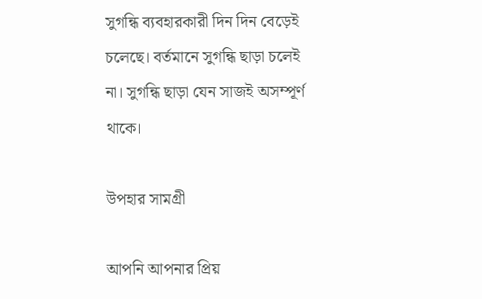সুগন্ধি ব্যবহারকারী দিন দিন বেড়েই চলেছে। বর্তমানে সুগন্ধি ছাড়া চলেই না। সুগন্ধি ছাড়া যেন সাজই অসম্পূর্ণ থাকে।

উপহার সামগ্রী

আপনি আপনার প্রিয়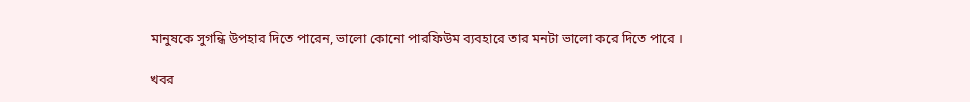মানুষকে সুগন্ধি উপহার দিতে পারেন, ভালো কোনো পারফিউম ব্যবহারে তার মনটা ভালো করে দিতে পারে ।

খবর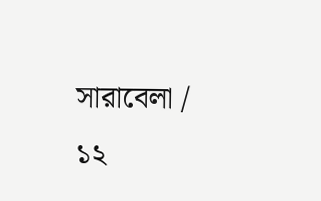সারাবেলা / ১২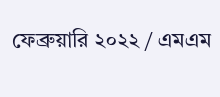ফেব্রুয়ারি ২০২২ / এমএম